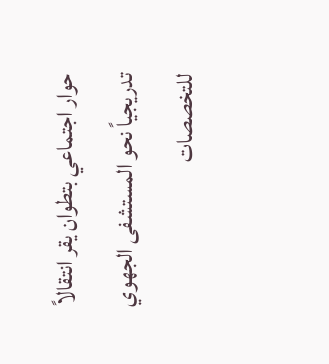حوار اجتماعي بتطوان يقر انتقالاً تدريجياً نحو المستشفى الجهوي للتخصصات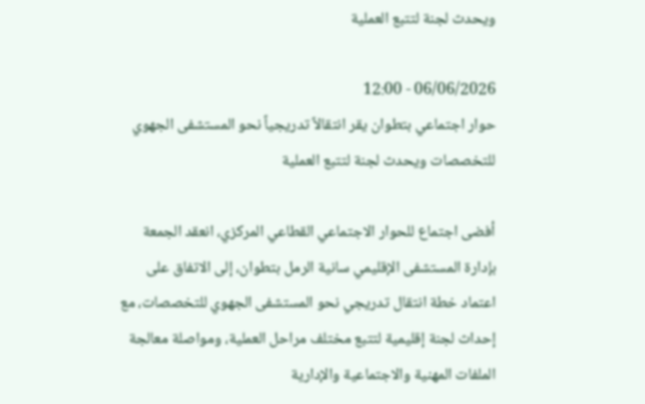ويحدث لجنة لتتبع العملية

06/06/2026 - 12:00
حوار اجتماعي بتطوان يقر انتقالاً تدريجياً نحو المستشفى الجهوي للتخصصات ويحدث لجنة لتتبع العملية

أفضى اجتماع للحوار الاجتماعي القطاعي المركزي، انعقد الجمعة بإدارة المستشفى الإقليمي سانية الرمل بتطوان، إلى الاتفاق على اعتماد خطة انتقال تدريجي نحو المستشفى الجهوي للتخصصات، مع إحداث لجنة إقليمية لتتبع مختلف مراحل العملية، ومواصلة معالجة الملفات المهنية والاجتماعية والإدارية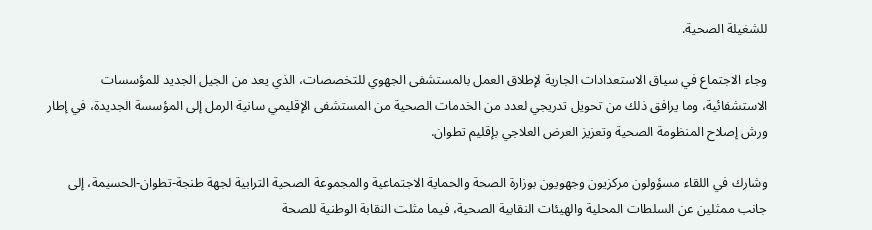للشغيلة الصحية.

وجاء الاجتماع في سياق الاستعدادات الجارية لإطلاق العمل بالمستشفى الجهوي للتخصصات، الذي يعد من الجيل الجديد للمؤسسات الاستشفائية، وما يرافق ذلك من تحويل تدريجي لعدد من الخدمات الصحية من المستشفى الإقليمي سانية الرمل إلى المؤسسة الجديدة، في إطار ورش إصلاح المنظومة الصحية وتعزيز العرض العلاجي بإقليم تطوان.

وشارك في اللقاء مسؤولون مركزيون وجهويون بوزارة الصحة والحماية الاجتماعية والمجموعة الصحية الترابية لجهة طنجة-تطوان-الحسيمة، إلى جانب ممثلين عن السلطات المحلية والهيئات النقابية الصحية، فيما مثلت النقابة الوطنية للصحة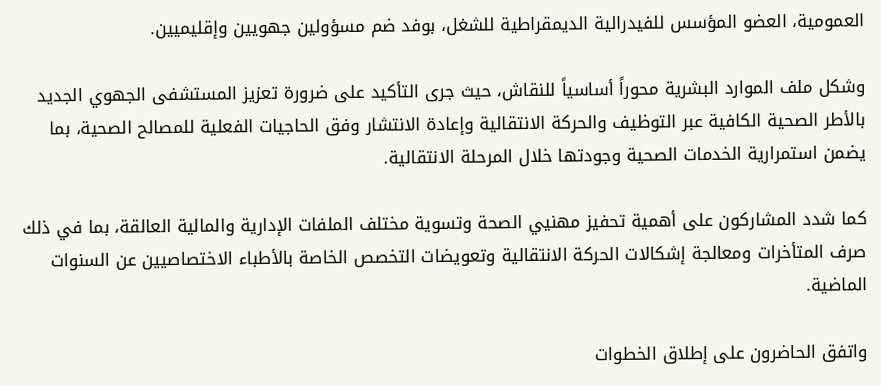العمومية، العضو المؤسس للفيدرالية الديمقراطية للشغل، بوفد ضم مسؤولين جهويين وإقليميين.

وشكل ملف الموارد البشرية محوراً أساسياً للنقاش، حيث جرى التأكيد على ضرورة تعزيز المستشفى الجهوي الجديد بالأطر الصحية الكافية عبر التوظيف والحركة الانتقالية وإعادة الانتشار وفق الحاجيات الفعلية للمصالح الصحية، بما يضمن استمرارية الخدمات الصحية وجودتها خلال المرحلة الانتقالية.

كما شدد المشاركون على أهمية تحفيز مهنيي الصحة وتسوية مختلف الملفات الإدارية والمالية العالقة، بما في ذلك صرف المتأخرات ومعالجة إشكالات الحركة الانتقالية وتعويضات التخصص الخاصة بالأطباء الاختصاصيين عن السنوات الماضية.

واتفق الحاضرون على إطلاق الخطوات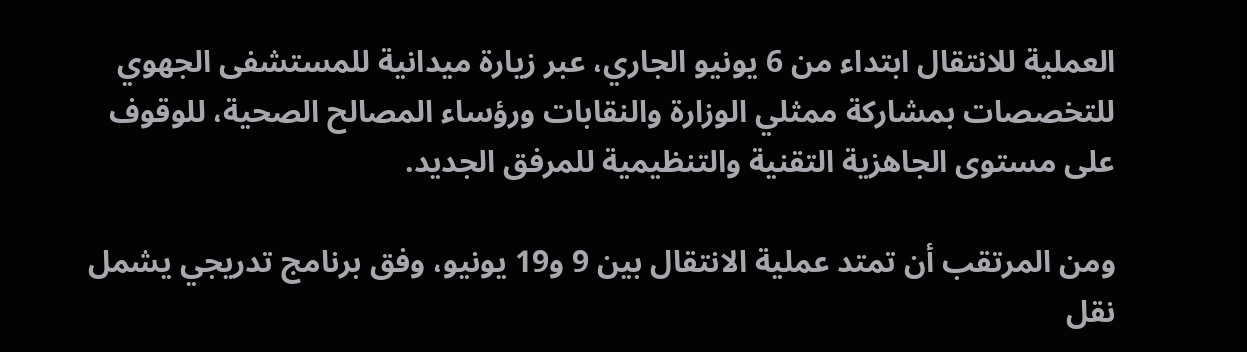العملية للانتقال ابتداء من 6 يونيو الجاري، عبر زيارة ميدانية للمستشفى الجهوي للتخصصات بمشاركة ممثلي الوزارة والنقابات ورؤساء المصالح الصحية، للوقوف على مستوى الجاهزية التقنية والتنظيمية للمرفق الجديد.

ومن المرتقب أن تمتد عملية الانتقال بين 9 و19 يونيو، وفق برنامج تدريجي يشمل نقل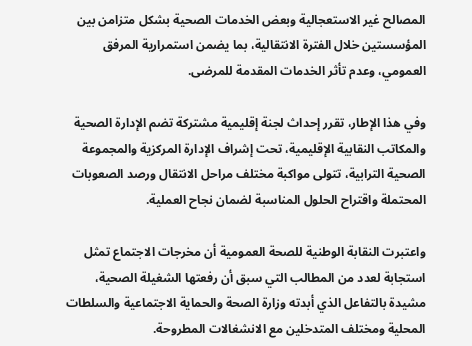المصالح غير الاستعجالية وبعض الخدمات الصحية بشكل متزامن بين المؤسستين خلال الفترة الانتقالية، بما يضمن استمرارية المرفق العمومي، وعدم تأثر الخدمات المقدمة للمرضى.

وفي هذا الإطار، تقرر إحداث لجنة إقليمية مشتركة تضم الإدارة الصحية والمكاتب النقابية الإقليمية، تحت إشراف الإدارة المركزية والمجموعة الصحية الترابية، تتولى مواكبة مختلف مراحل الانتقال ورصد الصعوبات المحتملة واقتراح الحلول المناسبة لضمان نجاح العملية.

واعتبرت النقابة الوطنية للصحة العمومية أن مخرجات الاجتماع تمثل استجابة لعدد من المطالب التي سبق أن رفعتها الشغيلة الصحية، مشيدة بالتفاعل الذي أبدته وزارة الصحة والحماية الاجتماعية والسلطات المحلية ومختلف المتدخلين مع الانشغالات المطروحة.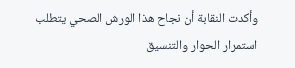وأكدت النقابة أن نجاح هذا الورش الصحي يتطلب استمرار الحوار والتنسيق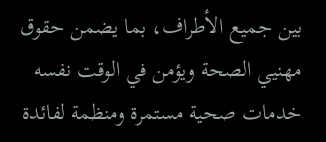بين جميع الأطراف، بما يضمن حقوق مهنيي الصحة ويؤمن في الوقت نفسه خدمات صحية مستمرة ومنظمة لفائدة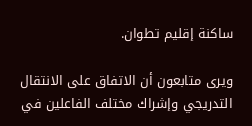ساكنة إقليم تطوان.

ويرى متابعون أن الاتفاق على الانتقال التدريجي وإشراك مختلف الفاعلين في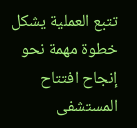تتبع العملية يشكل خطوة مهمة نحو إنجاح افتتاح المستشفى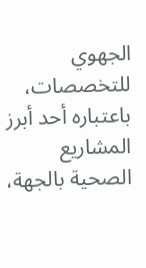الجهوي للتخصصات، باعتباره أحد أبرز المشاريع الصحية بالجهة،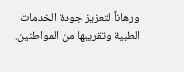ورهاناً لتعزيز جودة الخدمات الطبية وتقريبها من المواطنين.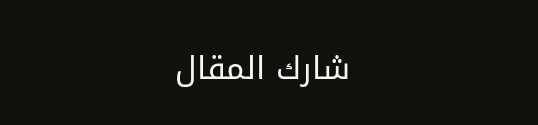شارك المقال